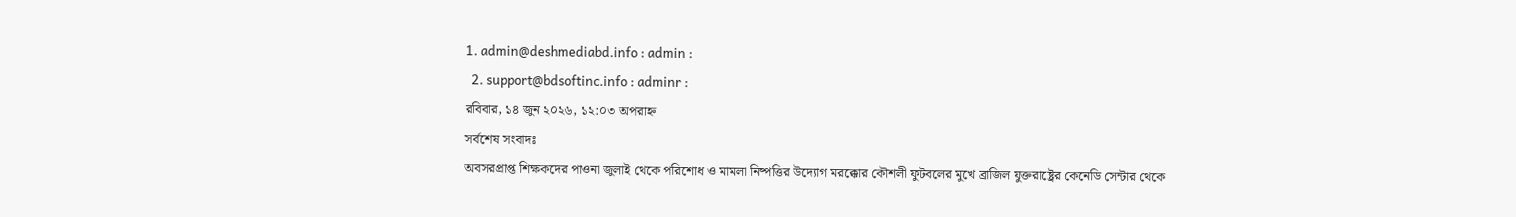1. admin@deshmediabd.info : admin :
  2. support@bdsoftinc.info : adminr :
রবিবার, ১৪ জুন ২০২৬, ১২:০৩ অপরাহ্ন
সর্বশেষ সংবাদঃ
অবসরপ্রাপ্ত শিক্ষকদের পাওনা জুলাই থেকে পরিশোধ ও মামলা নিষ্পত্তির উদ্যোগ মরক্কোর কৌশলী ফুটবলের মুখে ব্রাজিল যুক্তরাষ্ট্রের কেনেডি সেন্টার থেকে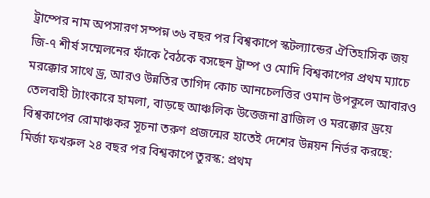ট্রাম্পের নাম অপসারণ সম্পন্ন ৩৬ বছর পর বিশ্বকাপে স্কটল্যান্ডের ঐতিহাসিক জয় জি-৭ শীর্ষ সম্মেলনের ফাঁকে বৈঠকে বসছেন ট্রাম্প ও মোদি বিশ্বকাপের প্রথম ম্যাচে মরক্কোর সাথে ড্র, আরও উন্নতির তাগিদ কোচ আনচেলত্তির ওমান উপকূলে আবারও তেলবাহী ট্যাংকারে হামলা, বাড়ছে আঞ্চলিক উত্তেজনা ব্রাজিল ও মরক্কোর ড্রয়ে বিশ্বকাপের রোমাঞ্চকর সূচনা তরুণ প্রজন্মের হাতেই দেশের উন্নয়ন নির্ভর করছে: মির্জা ফখরুল ২৪ বছর পর বিশ্বকাপে তুরস্ক: প্রথম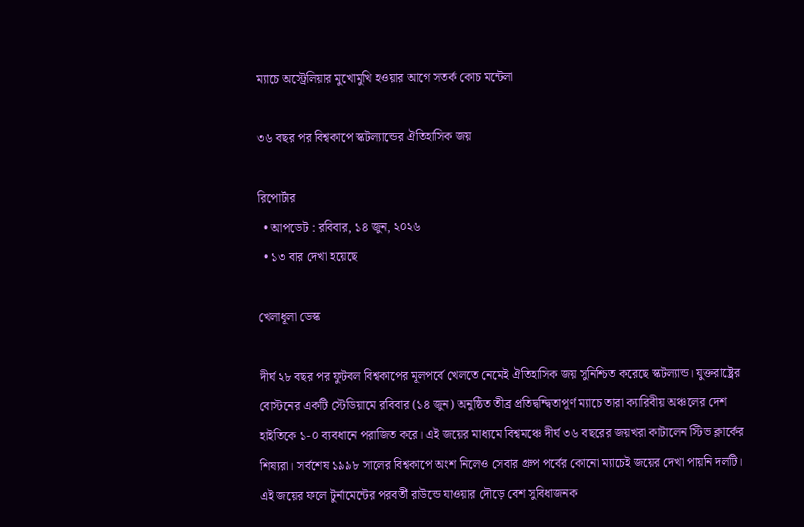ম্যাচে অস্ট্রেলিয়ার মুখোমুখি হওয়ার আগে সতর্ক কোচ মন্টেলা

৩৬ বছর পর বিশ্বকাপে স্কটল্যান্ডের ঐতিহাসিক জয়

রিপোর্টার
  • আপডেট : রবিবার, ১৪ জুন, ২০২৬
  • ১৩ বার দেখা হয়েছে

খেলাধূলা ডেস্ক

দীর্ঘ ২৮ বছর পর ফুটবল বিশ্বকাপের মূলপর্বে খেলতে নেমেই ঐতিহাসিক জয় সুনিশ্চিত করেছে স্কটল্যান্ড। যুক্তরাষ্ট্রের বোস্টনের একটি স্টেডিয়ামে রবিবার (১৪ জুন) অনুষ্ঠিত তীব্র প্রতিদ্বন্দ্বিতাপূর্ণ ম্যাচে তারা ক্যারিবীয় অঞ্চলের দেশ হাইতিকে ১-০ ব্যবধানে পরাজিত করে। এই জয়ের মাধ্যমে বিশ্বমঞ্চে দীর্ঘ ৩৬ বছরের জয়খরা কাটালেন স্টিভ ক্লার্কের শিষ্যরা। সর্বশেষ ১৯৯৮ সালের বিশ্বকাপে অংশ নিলেও সেবার গ্রুপ পর্বের কোনো ম্যাচেই জয়ের দেখা পায়নি দলটি। এই জয়ের ফলে টুর্নামেন্টের পরবর্তী রাউন্ডে যাওয়ার দৌড়ে বেশ সুবিধাজনক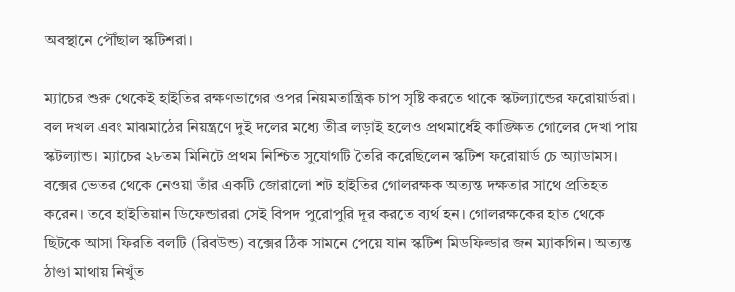অবস্থানে পৌঁছাল স্কটিশরা।

ম্যাচের শুরু থেকেই হাইতির রক্ষণভাগের ওপর নিয়মতান্ত্রিক চাপ সৃষ্টি করতে থাকে স্কটল্যান্ডের ফরোয়ার্ডরা। বল দখল এবং মাঝমাঠের নিয়ন্ত্রণে দুই দলের মধ্যে তীব্র লড়াই হলেও প্রথমার্ধেই কাঙ্ক্ষিত গোলের দেখা পায় স্কটল্যান্ড। ম্যাচের ২৮তম মিনিটে প্রথম নিশ্চিত সুযোগটি তৈরি করেছিলেন স্কটিশ ফরোয়ার্ড চে অ্যাডামস। বক্সের ভেতর থেকে নেওয়া তাঁর একটি জোরালো শট হাইতির গোলরক্ষক অত্যন্ত দক্ষতার সাথে প্রতিহত করেন। তবে হাইতিয়ান ডিফেন্ডাররা সেই বিপদ পুরোপুরি দূর করতে ব্যর্থ হন। গোলরক্ষকের হাত থেকে ছিটকে আসা ফিরতি বলটি (রিবউন্ড) বক্সের ঠিক সামনে পেয়ে যান স্কটিশ মিডফিল্ডার জন ম্যাকগিন। অত্যন্ত ঠাণ্ডা মাথায় নিখুঁত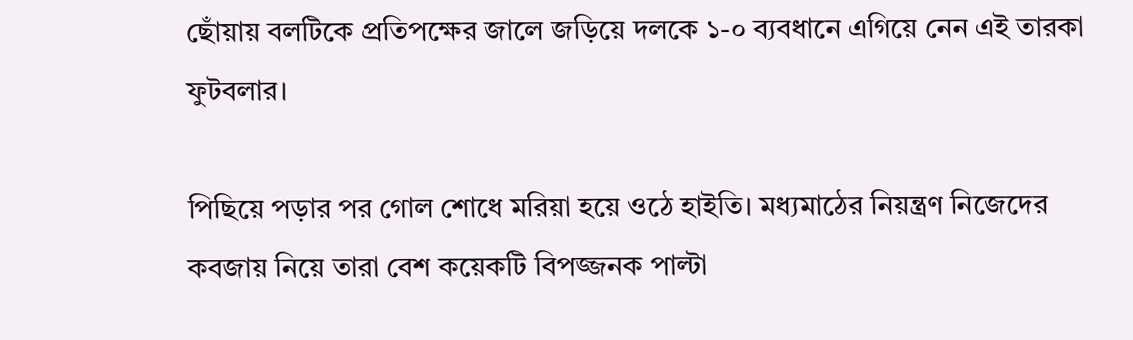ছোঁয়ায় বলটিকে প্রতিপক্ষের জালে জড়িয়ে দলকে ১-০ ব্যবধানে এগিয়ে নেন এই তারকা ফুটবলার।

পিছিয়ে পড়ার পর গোল শোধে মরিয়া হয়ে ওঠে হাইতি। মধ্যমাঠের নিয়ন্ত্রণ নিজেদের কবজায় নিয়ে তারা বেশ কয়েকটি বিপজ্জনক পাল্টা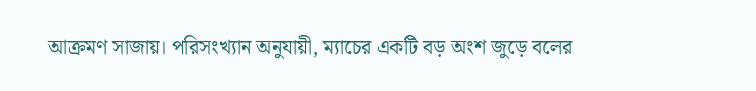আক্রমণ সাজায়। পরিসংখ্যান অনুযায়ী, ম্যাচের একটি বড় অংশ জুড়ে বলের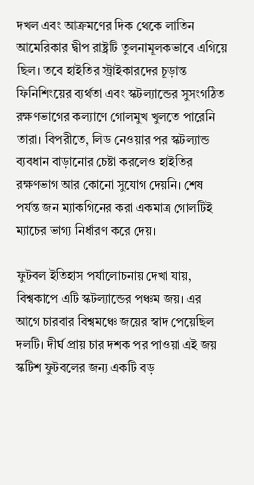দখল এবং আক্রমণের দিক থেকে লাতিন আমেরিকার দ্বীপ রাষ্ট্রটি তুলনামূলকভাবে এগিয়ে ছিল। তবে হাইতির স্ট্রাইকারদের চূড়ান্ত ফিনিশিংয়ের ব্যর্থতা এবং স্কটল্যান্ডের সুসংগঠিত রক্ষণভাগের কল্যাণে গোলমুখ খুলতে পারেনি তারা। বিপরীতে, লিড নেওয়ার পর স্কটল্যান্ড ব্যবধান বাড়ানোর চেষ্টা করলেও হাইতির রক্ষণভাগ আর কোনো সুযোগ দেয়নি। শেষ পর্যন্ত জন ম্যাকগিনের করা একমাত্র গোলটিই ম্যাচের ভাগ্য নির্ধারণ করে দেয়।

ফুটবল ইতিহাস পর্যালোচনায় দেখা যায়, বিশ্বকাপে এটি স্কটল্যান্ডের পঞ্চম জয়। এর আগে চারবার বিশ্বমঞ্চে জয়ের স্বাদ পেয়েছিল দলটি। দীর্ঘ প্রায় চার দশক পর পাওয়া এই জয় স্কটিশ ফুটবলের জন্য একটি বড়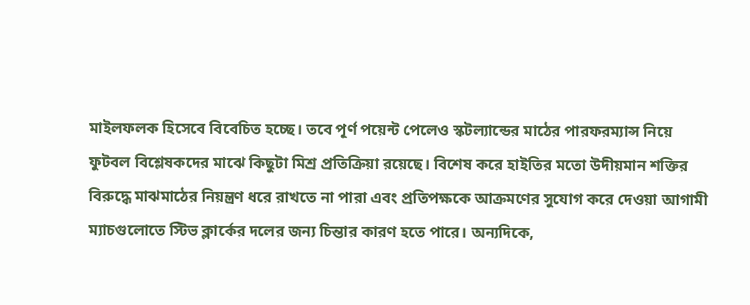মাইলফলক হিসেবে বিবেচিত হচ্ছে। তবে পূর্ণ পয়েন্ট পেলেও স্কটল্যান্ডের মাঠের পারফরম্যান্স নিয়ে ফুটবল বিশ্লেষকদের মাঝে কিছুটা মিশ্র প্রতিক্রিয়া রয়েছে। বিশেষ করে হাইতির মতো উদীয়মান শক্তির বিরুদ্ধে মাঝমাঠের নিয়ন্ত্রণ ধরে রাখতে না পারা এবং প্রতিপক্ষকে আক্রমণের সুযোগ করে দেওয়া আগামী ম্যাচগুলোতে স্টিভ ক্লার্কের দলের জন্য চিন্তার কারণ হতে পারে। অন্যদিকে,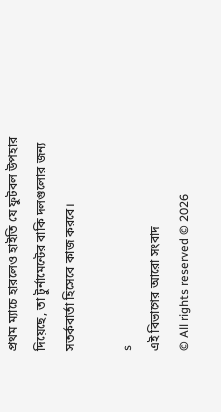প্রথম ম্যাচে হারলেও হাইতি যে ফুটবল উপহার দিয়েছে, তা টুর্নামেন্টের বাকি দলগুলোর জন্য সতর্কবার্তা হিসেবে কাজ করবে।

s
এই বিভাগের আরো সংবাদ
© All rights reserved © 2026